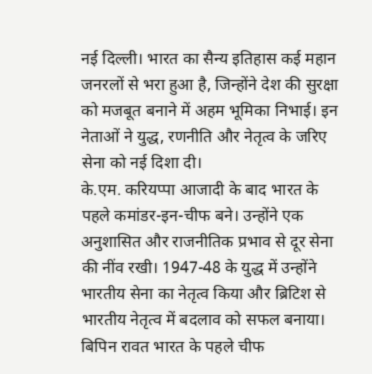नई दिल्ली। भारत का सैन्य इतिहास कई महान जनरलों से भरा हुआ है, जिन्होंने देश की सुरक्षा को मजबूत बनाने में अहम भूमिका निभाई। इन नेताओं ने युद्ध, रणनीति और नेतृत्व के जरिए सेना को नई दिशा दी।
के.एम. करियप्पा आजादी के बाद भारत के पहले कमांडर-इन-चीफ बने। उन्होंने एक अनुशासित और राजनीतिक प्रभाव से दूर सेना की नींव रखी। 1947-48 के युद्ध में उन्होंने भारतीय सेना का नेतृत्व किया और ब्रिटिश से भारतीय नेतृत्व में बदलाव को सफल बनाया। बिपिन रावत भारत के पहले चीफ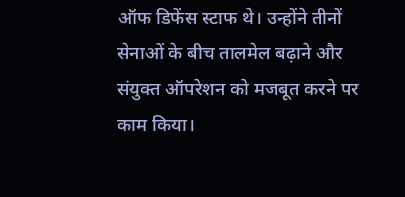ऑफ डिफेंस स्टाफ थे। उन्होंने तीनों सेनाओं के बीच तालमेल बढ़ाने और संयुक्त ऑपरेशन को मजबूत करने पर काम किया।